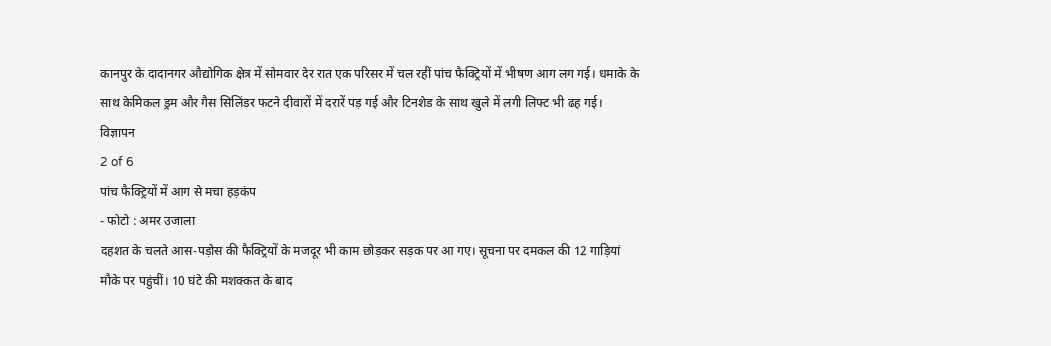कानपुर के दादानगर औद्योगिक क्षेत्र में सोमवार देर रात एक परिसर में चल रहीं पांच फैक्ट्रियों में भीषण आग लग गई। धमाके के साथ केमिकल ड्रम और गैस सिलिंडर फटने दीवारों में दरारें पड़ गई और टिनशेड के साथ खुले में लगी लिफ्ट भी ढह गई।
विज्ञापन
2 of 6
पांच फैक्ट्रियों में आग से मचा हड़कंप
- फोटो : अमर उजाला
दहशत के चलते आस-पड़ोस की फैक्ट्रियों के मजदूर भी काम छोड़कर सड़क पर आ गए। सूचना पर दमकल की 12 गाड़ियां मौके पर पहुंचीं। 10 घंटे की मशक्कत के बाद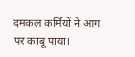दमकल कर्मियों ने आग पर काबू पाया।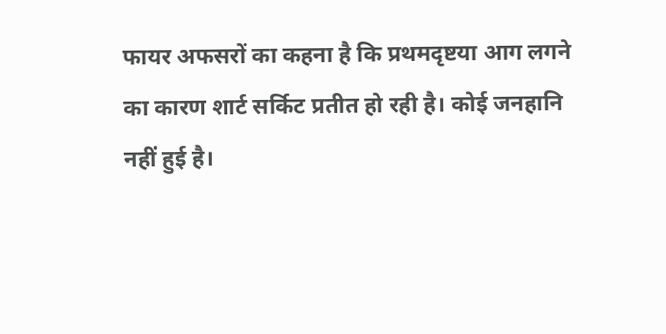फायर अफसरों का कहना है कि प्रथमदृष्टया आग लगने का कारण शार्ट सर्किट प्रतीत हो रही है। कोई जनहानि नहीं हुई है।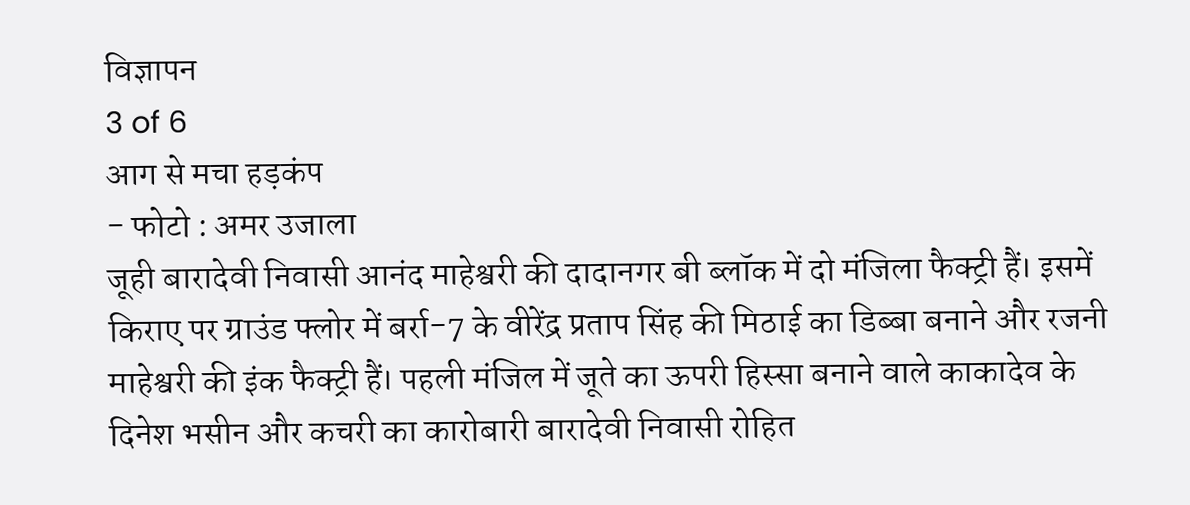विज्ञापन
3 of 6
आग से मचा हड़कंप
- फोटो : अमर उजाला
जूही बारादेवी निवासी आनंद माहेश्वरी की दादानगर बी ब्लॉक में दो मंजिला फैक्ट्री हैं। इसमें किराए पर ग्राउंड फ्लोर में बर्रा-7 के वीरेंद्र प्रताप सिंह की मिठाई का डिब्बा बनाने और रजनी माहेश्वरी की इंक फैक्ट्री हैं। पहली मंजिल में जूते का ऊपरी हिस्सा बनाने वाले काकादेव के दिनेश भसीन और कचरी का कारोबारी बारादेवी निवासी रोहित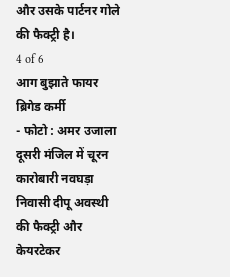और उसके पार्टनर गोले की फैक्ट्री है।
4 of 6
आग बुझाते फायर ब्रिगेड कर्मी
- फोटो : अमर उजाला
दूसरी मंजिल में चूरन कारोबारी नवघड़ा निवासी दीपू अवस्थी की फैक्ट्री और केयरटेकर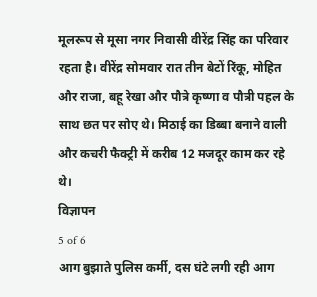मूलरूप से मूसा नगर निवासी वीरेंद्र सिंह का परिवार रहता है। वीरेंद्र सोमवार रात तीन बेटों रिंकू, मोहित और राजा, बहू रेखा और पौत्रे कृष्णा व पौत्री पहल के साथ छत पर सोए थे। मिठाई का डिब्बा बनाने वाली और कचरी फैक्ट्री में करीब 12 मजदूर काम कर रहे थे।
विज्ञापन
5 of 6
आग बुझाते पुलिस कर्मी, दस घंटे लगी रही आग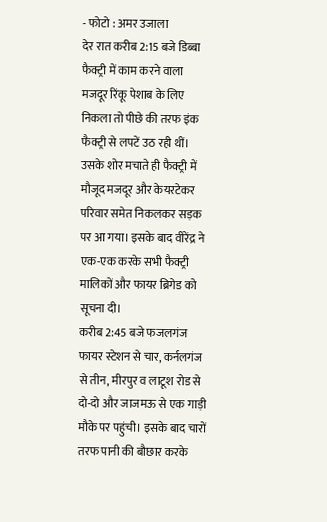- फोटो : अमर उजाला
देर रात करीब 2:15 बजे डिब्बा फैक्ट्री में काम करने वाला मजदूर रिंकू पेशाब के लिए निकला तो पीछे की तरफ इंक फैक्ट्री से लपटें उठ रही थीं। उसके शोर मचाते ही फैक्ट्री में मौजूद मजदूर और केयरटेकर परिवार समेत निकलकर सड़क पर आ गया। इसके बाद वीरेंद्र ने एक-एक करके सभी फैक्ट्री मालिकों और फायर ब्रिगेड को सूचना दी।
करीब 2:45 बजे फजलगंज फायर स्टेशन से चार, कर्नलगंज से तीन, मीरपुर व लाटूश रोड से दो-दो और जाजमऊ से एक गाड़ी मौके पर पहुंची। इसके बाद चारों तरफ पानी की बौछार करके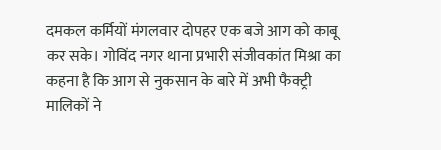दमकल कर्मियों मंगलवार दोपहर एक बजे आग को काबू कर सके। गोविंद नगर थाना प्रभारी संजीवकांत मिश्रा का कहना है कि आग से नुकसान के बारे में अभी फैक्ट्री मालिकों ने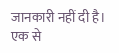जानकारी नहीं दी है। एक से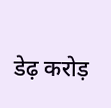डेढ़ करोड़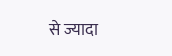से ज्यादा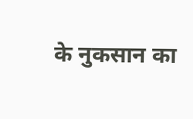के नुकसान का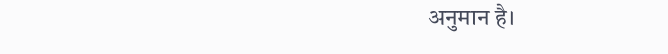अनुमान है।